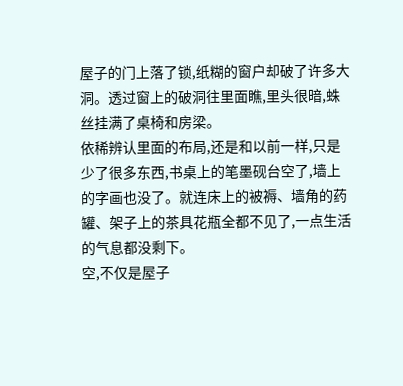屋子的门上落了锁,纸糊的窗户却破了许多大洞。透过窗上的破洞往里面瞧,里头很暗,蛛丝挂满了桌椅和房梁。
依稀辨认里面的布局,还是和以前一样,只是少了很多东西,书桌上的笔墨砚台空了,墙上的字画也没了。就连床上的被褥、墙角的药罐、架子上的茶具花瓶全都不见了,一点生活的气息都没剩下。
空,不仅是屋子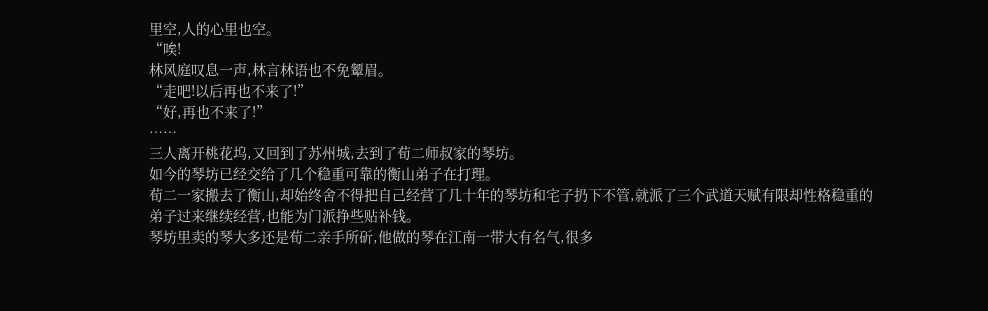里空,人的心里也空。
“唉!
林风庭叹息一声,林言林语也不免颦眉。
“走吧!以后再也不来了!”
“好,再也不来了!”
……
三人离开桃花坞,又回到了苏州城,去到了荀二师叔家的琴坊。
如今的琴坊已经交给了几个稳重可靠的衡山弟子在打理。
荀二一家搬去了衡山,却始终舍不得把自己经营了几十年的琴坊和宅子扔下不管,就派了三个武道天赋有限却性格稳重的弟子过来继续经营,也能为门派挣些贴补钱。
琴坊里卖的琴大多还是荀二亲手所斫,他做的琴在江南一带大有名气,很多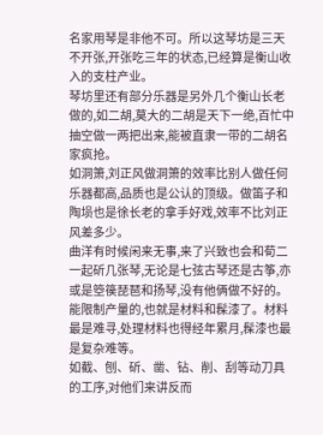名家用琴是非他不可。所以这琴坊是三天不开张,开张吃三年的状态,已经算是衡山收入的支柱产业。
琴坊里还有部分乐器是另外几个衡山长老做的,如二胡,莫大的二胡是天下一绝,百忙中抽空做一两把出来,能被直隶一带的二胡名家疯抢。
如洞箫,刘正风做洞箫的效率比别人做任何乐器都高,品质也是公认的顶级。做笛子和陶埙也是徐长老的拿手好戏,效率不比刘正风差多少。
曲洋有时候闲来无事,来了兴致也会和荀二一起斫几张琴,无论是七弦古琴还是古筝,亦或是箜篌琵琶和扬琴,没有他俩做不好的。
能限制产量的,也就是材料和髹漆了。材料最是难寻,处理材料也得经年累月,髹漆也最是复杂难等。
如截、刨、斫、凿、钻、削、刮等动刀具的工序,对他们来讲反而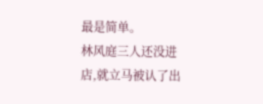最是简单。
林风庭三人还没进店,就立马被认了出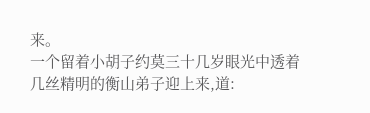来。
一个留着小胡子约莫三十几岁眼光中透着几丝精明的衡山弟子迎上来,道: